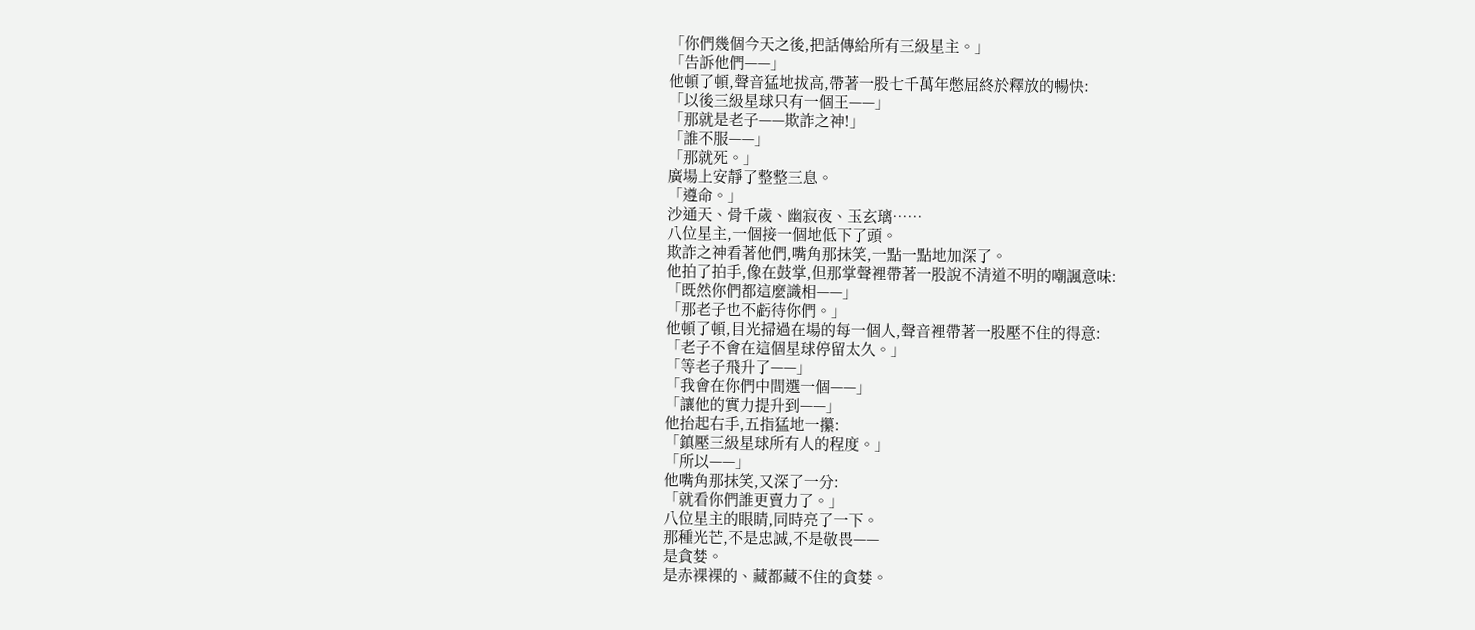「你們幾個今天之後,把話傳給所有三級星主。」
「告訴他們——」
他頓了頓,聲音猛地拔高,帶著一股七千萬年憋屈終於釋放的暢快:
「以後三級星球只有一個王——」
「那就是老子——欺詐之神!」
「誰不服——」
「那就死。」
廣場上安靜了整整三息。
「遵命。」
沙通天、骨千歲、幽寂夜、玉玄璃……
八位星主,一個接一個地低下了頭。
欺詐之神看著他們,嘴角那抹笑,一點一點地加深了。
他拍了拍手,像在鼓掌,但那掌聲裡帶著一股說不清道不明的嘲諷意味:
「既然你們都這麼識相——」
「那老子也不虧待你們。」
他頓了頓,目光掃過在場的每一個人,聲音裡帶著一股壓不住的得意:
「老子不會在這個星球停留太久。」
「等老子飛升了——」
「我會在你們中間選一個——」
「讓他的實力提升到——」
他抬起右手,五指猛地一攥:
「鎮壓三級星球所有人的程度。」
「所以——」
他嘴角那抹笑,又深了一分:
「就看你們誰更賣力了。」
八位星主的眼睛,同時亮了一下。
那種光芒,不是忠誠,不是敬畏——
是貪婪。
是赤裸裸的、藏都藏不住的貪婪。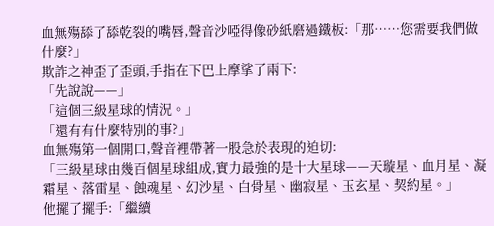血無殤舔了舔乾裂的嘴唇,聲音沙啞得像砂紙磨過鐵板:「那……您需要我們做什麼?」
欺詐之神歪了歪頭,手指在下巴上摩挲了兩下:
「先說說——」
「這個三級星球的情況。」
「還有有什麼特別的事?」
血無殤第一個開口,聲音裡帶著一股急於表現的迫切:
「三級星球由幾百個星球組成,實力最強的是十大星球——天璇星、血月星、凝霜星、落雷星、蝕魂星、幻沙星、白骨星、幽寂星、玉玄星、契約星。」
他擺了擺手:「繼續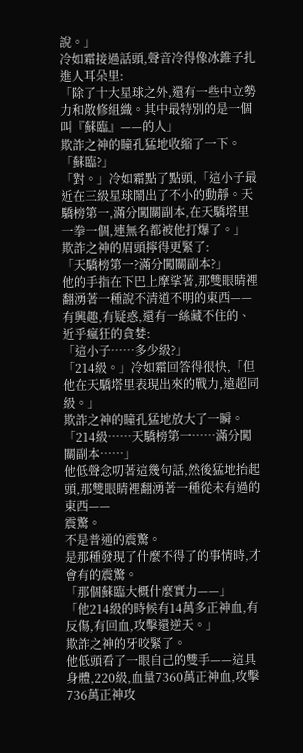說。」
冷如霜接過話頭,聲音冷得像冰錐子扎進人耳朵里:
「除了十大星球之外,還有一些中立勢力和散修組織。其中最特別的是一個叫『蘇臨』——的人」
欺詐之神的瞳孔猛地收縮了一下。
「蘇臨?」
「對。」冷如霜點了點頭,「這小子最近在三級星球鬧出了不小的動靜。天驕榜第一,滿分闖關副本,在天驕塔里一拳一個,連無名都被他打爆了。」
欺詐之神的眉頭擰得更緊了:
「天驕榜第一?滿分闖關副本?」
他的手指在下巴上摩挲著,那雙眼睛裡翻湧著一種說不清道不明的東西——有興趣,有疑惑,還有一絲藏不住的、近乎瘋狂的貪婪:
「這小子……多少級?」
「214級。」冷如霜回答得很快,「但他在天驕塔里表現出來的戰力,遠超同級。」
欺詐之神的瞳孔猛地放大了一瞬。
「214級……天驕榜第一……滿分闖關副本……」
他低聲念叨著這幾句話,然後猛地抬起頭,那雙眼睛裡翻湧著一種從未有過的東西——
震驚。
不是普通的震驚。
是那種發現了什麼不得了的事情時,才會有的震驚。
「那個蘇臨大概什麼實力——」
「他214級的時候有14萬多正神血,有反傷,有回血,攻擊還逆天。」
欺詐之神的牙咬緊了。
他低頭看了一眼自己的雙手——這具身體,220級,血量7360萬正神血,攻擊736萬正神攻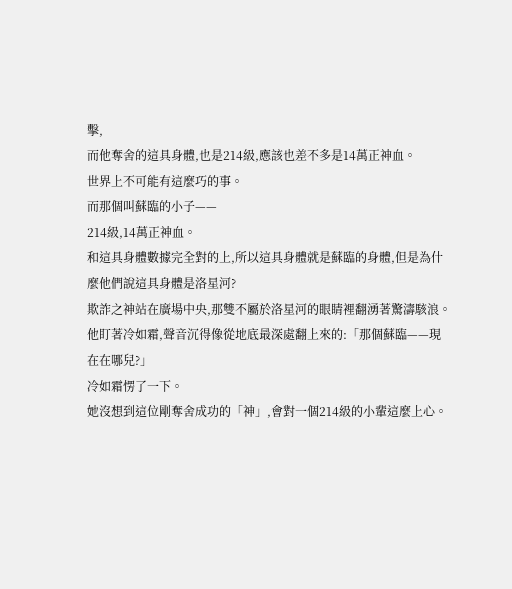擊,
而他奪舍的這具身體,也是214級,應該也差不多是14萬正神血。
世界上不可能有這麼巧的事。
而那個叫蘇臨的小子——
214級,14萬正神血。
和這具身體數據完全對的上,所以這具身體就是蘇臨的身體,但是為什麼他們說這具身體是洛星河?
欺詐之神站在廣場中央,那雙不屬於洛星河的眼睛裡翻湧著驚濤駭浪。
他盯著冷如霜,聲音沉得像從地底最深處翻上來的:「那個蘇臨——現在在哪兒?」
冷如霜愣了一下。
她沒想到這位剛奪舍成功的「神」,會對一個214級的小輩這麼上心。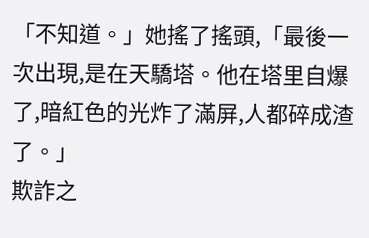「不知道。」她搖了搖頭,「最後一次出現,是在天驕塔。他在塔里自爆了,暗紅色的光炸了滿屏,人都碎成渣了。」
欺詐之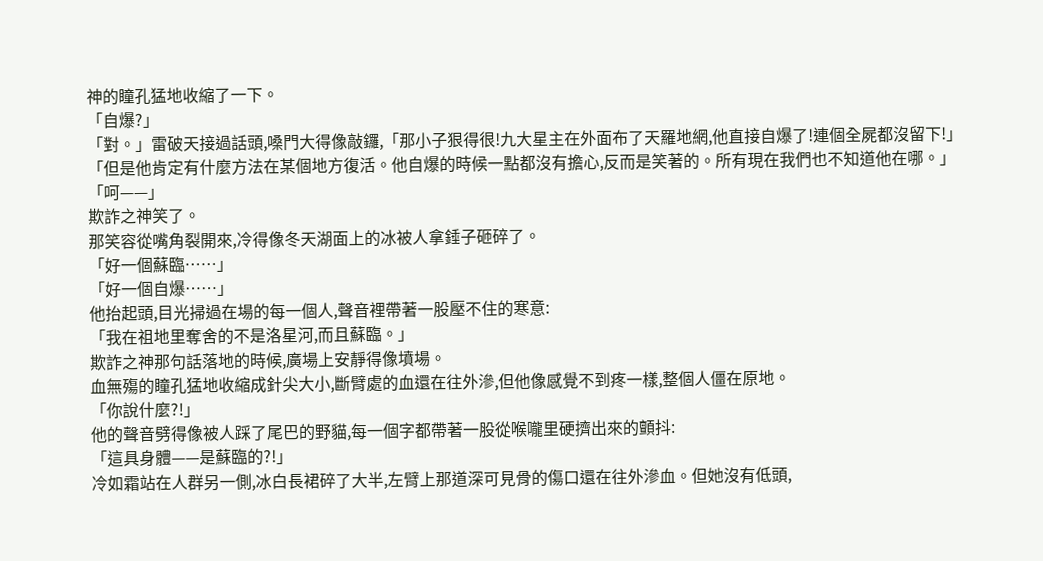神的瞳孔猛地收縮了一下。
「自爆?」
「對。」雷破天接過話頭,嗓門大得像敲鑼,「那小子狠得很!九大星主在外面布了天羅地網,他直接自爆了!連個全屍都沒留下!」
「但是他肯定有什麼方法在某個地方復活。他自爆的時候一點都沒有擔心,反而是笑著的。所有現在我們也不知道他在哪。」
「呵——」
欺詐之神笑了。
那笑容從嘴角裂開來,冷得像冬天湖面上的冰被人拿錘子砸碎了。
「好一個蘇臨……」
「好一個自爆……」
他抬起頭,目光掃過在場的每一個人,聲音裡帶著一股壓不住的寒意:
「我在祖地里奪舍的不是洛星河,而且蘇臨。」
欺詐之神那句話落地的時候,廣場上安靜得像墳場。
血無殤的瞳孔猛地收縮成針尖大小,斷臂處的血還在往外滲,但他像感覺不到疼一樣,整個人僵在原地。
「你說什麼?!」
他的聲音劈得像被人踩了尾巴的野貓,每一個字都帶著一股從喉嚨里硬擠出來的顫抖:
「這具身體——是蘇臨的?!」
冷如霜站在人群另一側,冰白長裙碎了大半,左臂上那道深可見骨的傷口還在往外滲血。但她沒有低頭,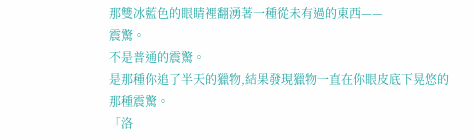那雙冰藍色的眼睛裡翻湧著一種從未有過的東西——
震驚。
不是普通的震驚。
是那種你追了半天的獵物,結果發現獵物一直在你眼皮底下晃悠的那種震驚。
「洛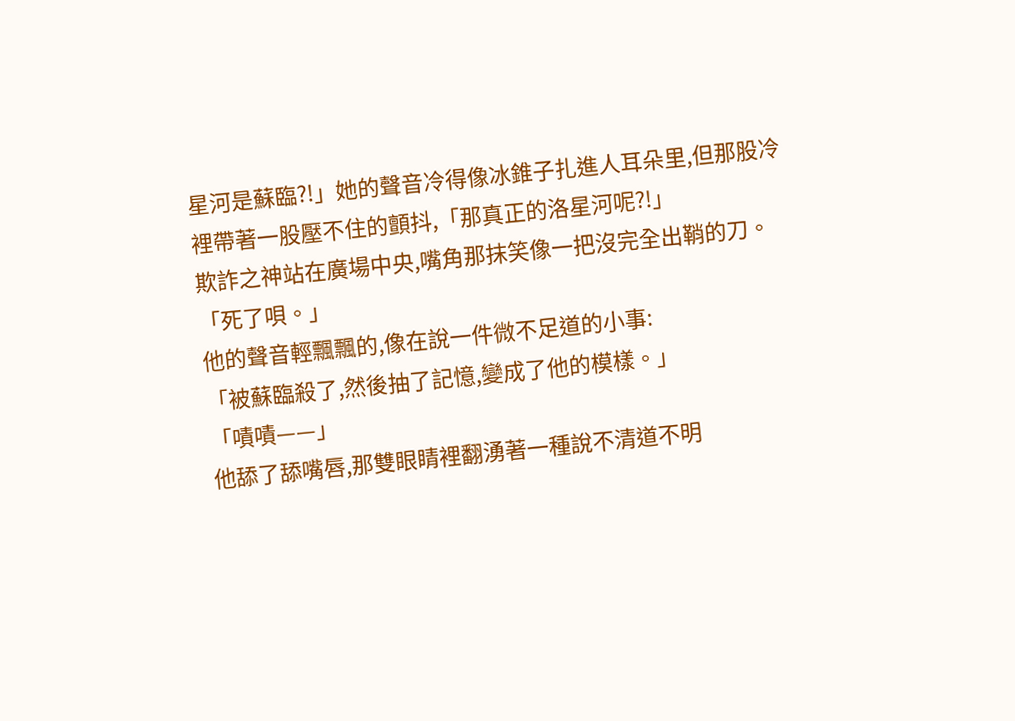星河是蘇臨?!」她的聲音冷得像冰錐子扎進人耳朵里,但那股冷裡帶著一股壓不住的顫抖,「那真正的洛星河呢?!」
欺詐之神站在廣場中央,嘴角那抹笑像一把沒完全出鞘的刀。
「死了唄。」
他的聲音輕飄飄的,像在說一件微不足道的小事:
「被蘇臨殺了,然後抽了記憶,變成了他的模樣。」
「嘖嘖——」
他舔了舔嘴唇,那雙眼睛裡翻湧著一種說不清道不明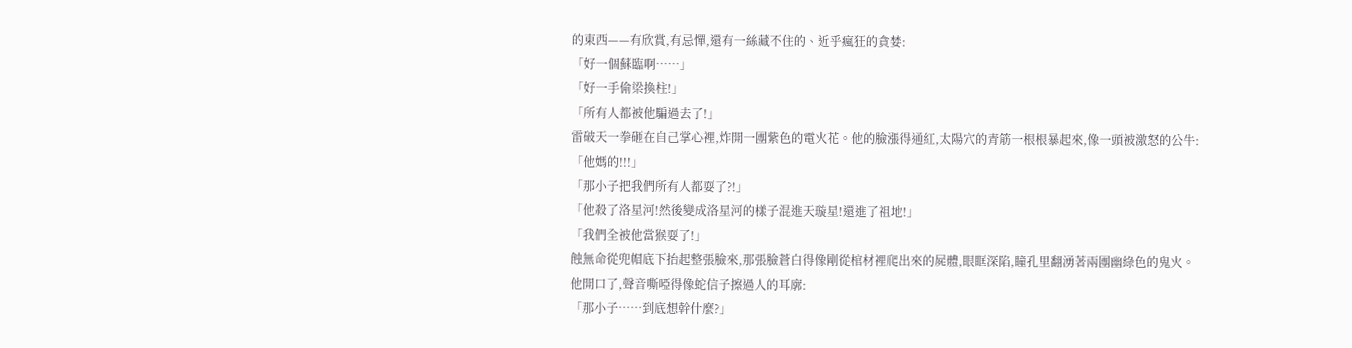的東西——有欣賞,有忌憚,還有一絲藏不住的、近乎瘋狂的貪婪:
「好一個蘇臨啊……」
「好一手偷梁換柱!」
「所有人都被他騙過去了!」
雷破天一拳砸在自己掌心裡,炸開一團紫色的電火花。他的臉漲得通紅,太陽穴的青筋一根根暴起來,像一頭被激怒的公牛:
「他媽的!!!」
「那小子把我們所有人都耍了?!」
「他殺了洛星河!然後變成洛星河的樣子混進天璇星!還進了祖地!」
「我們全被他當猴耍了!」
蝕無命從兜帽底下抬起整張臉來,那張臉蒼白得像剛從棺材裡爬出來的屍體,眼眶深陷,瞳孔里翻湧著兩團幽綠色的鬼火。
他開口了,聲音嘶啞得像蛇信子擦過人的耳廓:
「那小子……到底想幹什麼?」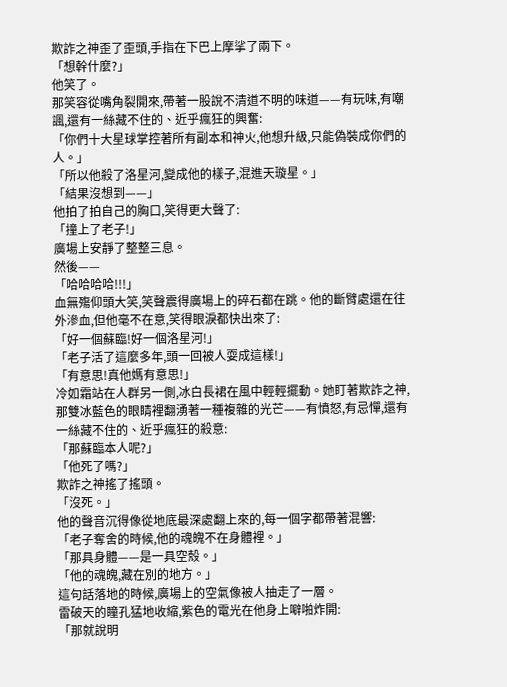欺詐之神歪了歪頭,手指在下巴上摩挲了兩下。
「想幹什麼?」
他笑了。
那笑容從嘴角裂開來,帶著一股說不清道不明的味道——有玩味,有嘲諷,還有一絲藏不住的、近乎瘋狂的興奮:
「你們十大星球掌控著所有副本和神火,他想升級,只能偽裝成你們的人。」
「所以他殺了洛星河,變成他的樣子,混進天璇星。」
「結果沒想到——」
他拍了拍自己的胸口,笑得更大聲了:
「撞上了老子!」
廣場上安靜了整整三息。
然後——
「哈哈哈哈!!!」
血無殤仰頭大笑,笑聲震得廣場上的碎石都在跳。他的斷臂處還在往外滲血,但他毫不在意,笑得眼淚都快出來了:
「好一個蘇臨!好一個洛星河!」
「老子活了這麼多年,頭一回被人耍成這樣!」
「有意思!真他媽有意思!」
冷如霜站在人群另一側,冰白長裙在風中輕輕擺動。她盯著欺詐之神,那雙冰藍色的眼睛裡翻湧著一種複雜的光芒——有憤怒,有忌憚,還有一絲藏不住的、近乎瘋狂的殺意:
「那蘇臨本人呢?」
「他死了嗎?」
欺詐之神搖了搖頭。
「沒死。」
他的聲音沉得像從地底最深處翻上來的,每一個字都帶著混響:
「老子奪舍的時候,他的魂魄不在身體裡。」
「那具身體——是一具空殼。」
「他的魂魄,藏在別的地方。」
這句話落地的時候,廣場上的空氣像被人抽走了一層。
雷破天的瞳孔猛地收縮,紫色的電光在他身上噼啪炸開:
「那就說明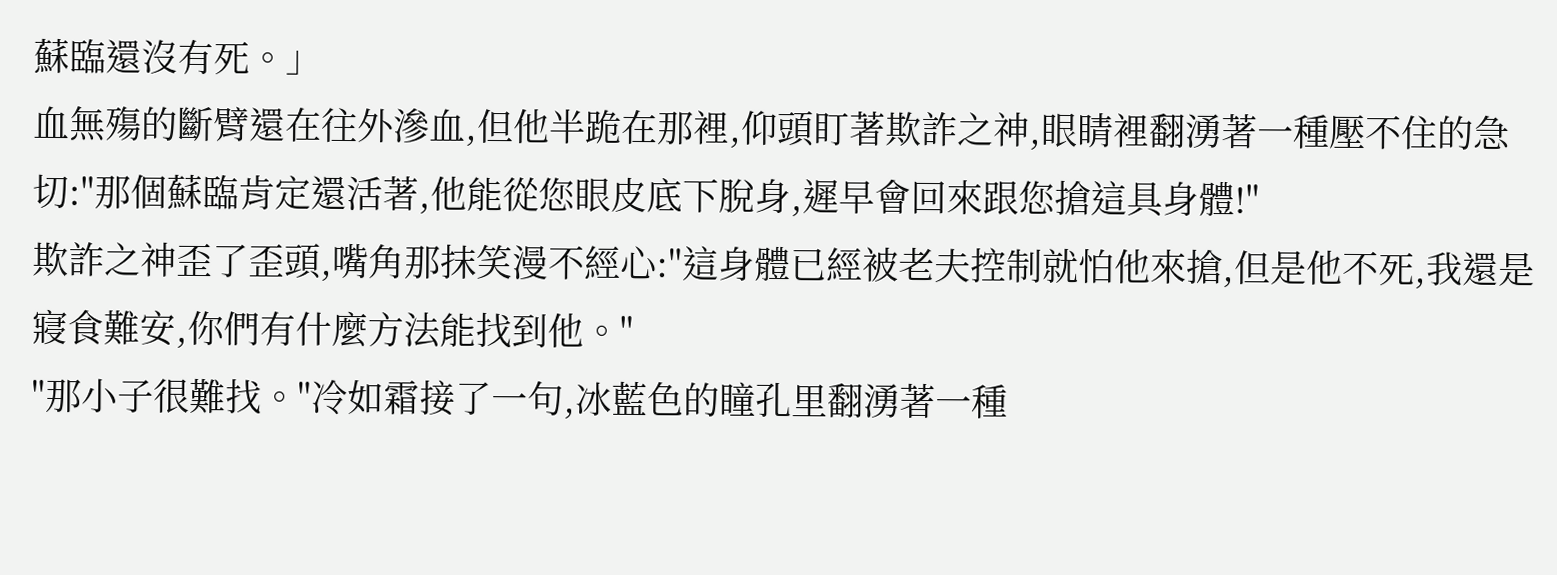蘇臨還沒有死。」
血無殤的斷臂還在往外滲血,但他半跪在那裡,仰頭盯著欺詐之神,眼睛裡翻湧著一種壓不住的急切:"那個蘇臨肯定還活著,他能從您眼皮底下脫身,遲早會回來跟您搶這具身體!"
欺詐之神歪了歪頭,嘴角那抹笑漫不經心:"這身體已經被老夫控制就怕他來搶,但是他不死,我還是寢食難安,你們有什麼方法能找到他。"
"那小子很難找。"冷如霜接了一句,冰藍色的瞳孔里翻湧著一種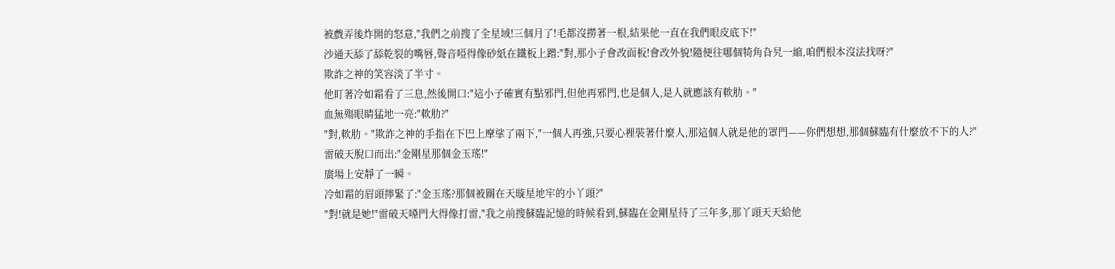被戲弄後炸開的怒意,"我們之前搜了全星域!三個月了!毛都沒撈著一根,結果他一直在我們眼皮底下!"
沙通天舔了舔乾裂的嘴唇,聲音啞得像砂紙在鐵板上蹭:"對,那小子會改面板!會改外貌!隨便往哪個犄角旮旯一縮,咱們根本沒法找呀?"
欺詐之神的笑容淡了半寸。
他盯著冷如霜看了三息,然後開口:"這小子確實有點邪門,但他再邪門,也是個人,是人就應該有軟肋。"
血無殤眼睛猛地一亮:"軟肋?"
"對,軟肋。"欺詐之神的手指在下巴上摩挲了兩下,"一個人再強,只要心裡裝著什麼人,那這個人就是他的罩門——你們想想,那個蘇臨有什麼放不下的人?"
雷破天脫口而出:"金剛星那個金玉瑤!"
廣場上安靜了一瞬。
冷如霜的眉頭擰緊了:"金玉瑤?那個被關在天璇星地牢的小丫頭?"
"對!就是她!"雷破天嗓門大得像打雷,"我之前搜蘇臨記憶的時候看到,蘇臨在金剛星待了三年多,那丫頭天天給他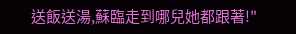送飯送湯,蘇臨走到哪兒她都跟著!"